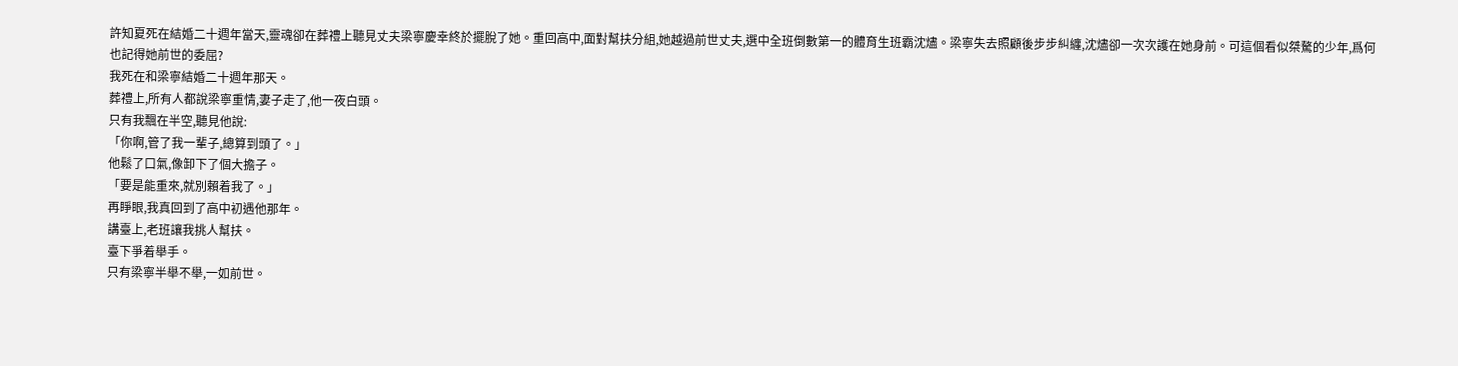許知夏死在結婚二十週年當天,靈魂卻在葬禮上聽見丈夫梁寧慶幸終於擺脫了她。重回高中,面對幫扶分組,她越過前世丈夫,選中全班倒數第一的體育生班霸沈燼。梁寧失去照顧後步步糾纏,沈燼卻一次次護在她身前。可這個看似桀驁的少年,爲何也記得她前世的委屈?
我死在和梁寧結婚二十週年那天。
葬禮上,所有人都說梁寧重情,妻子走了,他一夜白頭。
只有我飄在半空,聽見他說:
「你啊,管了我一輩子,總算到頭了。」
他鬆了口氣,像卸下了個大擔子。
「要是能重來,就別賴着我了。」
再睜眼,我真回到了高中初遇他那年。
講臺上,老班讓我挑人幫扶。
臺下爭着舉手。
只有梁寧半舉不舉,一如前世。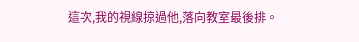這次,我的視線掠過他,落向教室最後排。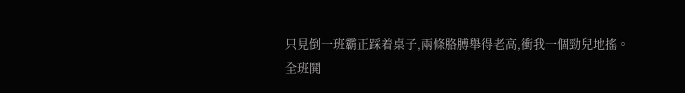只見倒一班霸正踩着桌子,兩條胳膊舉得老高,衝我一個勁兒地搖。
全班鬨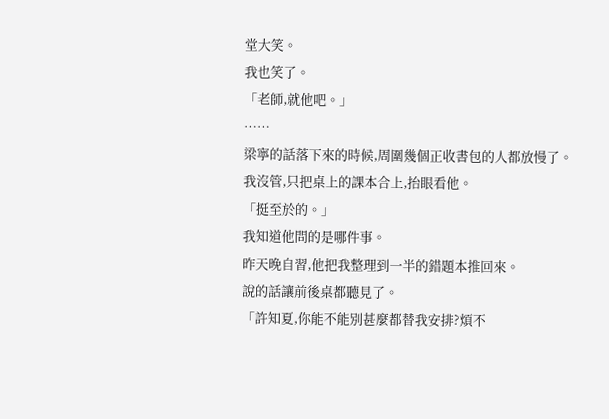堂大笑。
我也笑了。
「老師,就他吧。」
……
梁寧的話落下來的時候,周圍幾個正收書包的人都放慢了。
我沒管,只把桌上的課本合上,抬眼看他。
「挺至於的。」
我知道他問的是哪件事。
昨天晚自習,他把我整理到一半的錯題本推回來。
說的話讓前後桌都聽見了。
「許知夏,你能不能別甚麼都替我安排?煩不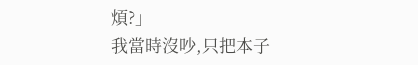煩?」
我當時沒吵,只把本子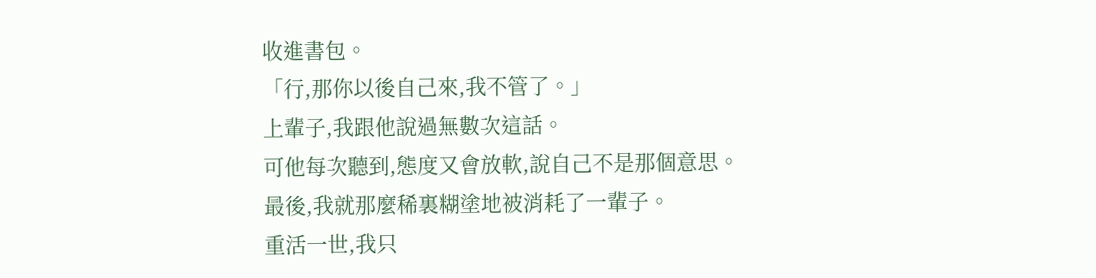收進書包。
「行,那你以後自己來,我不管了。」
上輩子,我跟他說過無數次這話。
可他每次聽到,態度又會放軟,說自己不是那個意思。
最後,我就那麼稀裏糊塗地被消耗了一輩子。
重活一世,我只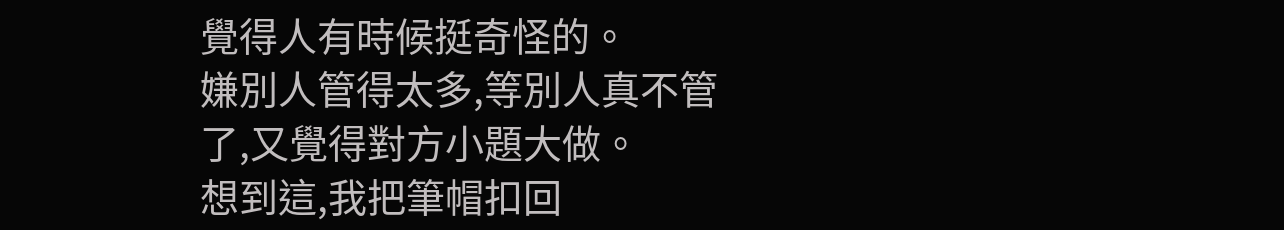覺得人有時候挺奇怪的。
嫌別人管得太多,等別人真不管了,又覺得對方小題大做。
想到這,我把筆帽扣回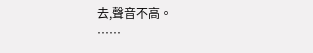去,聲音不高。
……